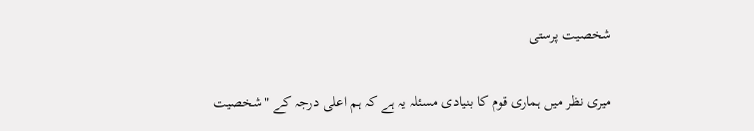شخصیت پرستی

میری نظر میں ہماری قوم کا بنیادی مسئلہ یہ ہے کہ ہم اعلی درجہ کے "شخصیت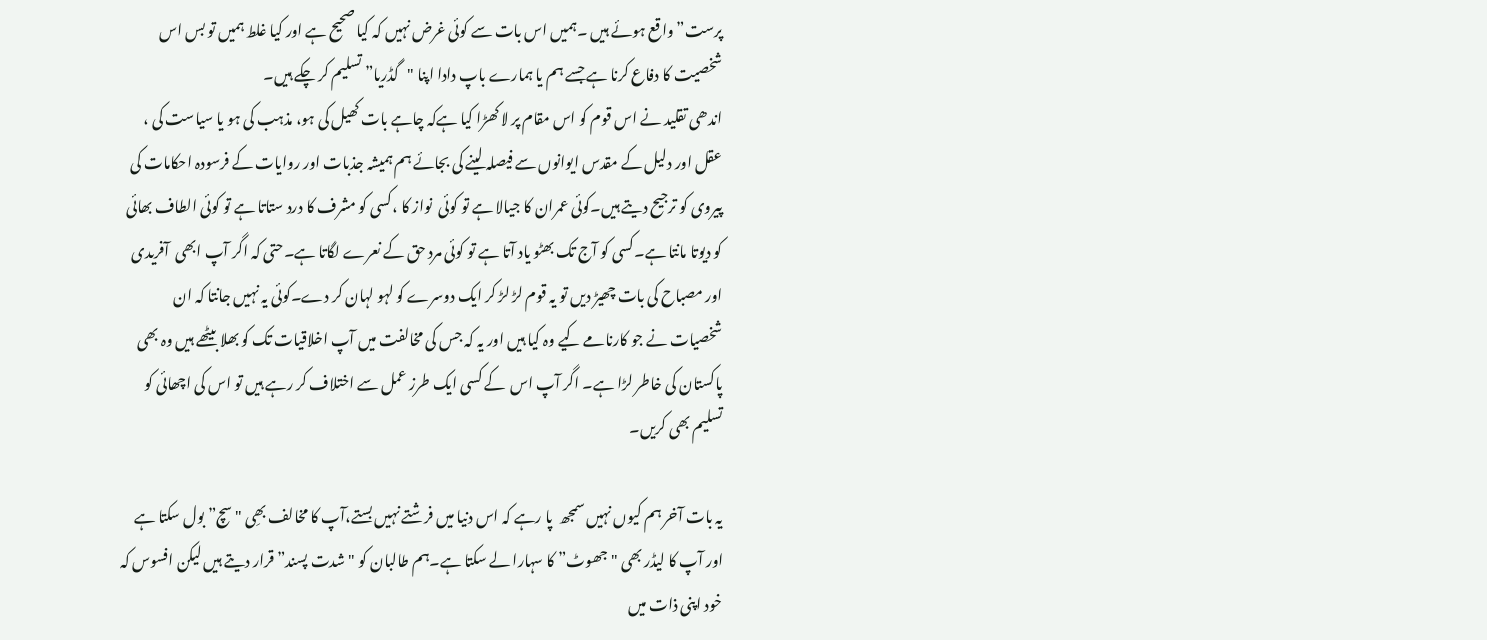پرست” واقع ہوئے ہیں ۔ہمیں اس بات سے کوئی غرض نہیں کہ کیا صحیح ہے اور کیا غلط ہمیں تو بس اس شخصیت کا دفاع کرنا ہے جسے ہم یا ہمارے باپ دادا اپنا "گڈریا” تسلیم کر چکے ہیں۔
اندھی تقلید نے اس قوم کو اس مقام پر لا کھڑا کیا ہےکہ چاہے بات کھیل کی ہو، مذہب کی ہو یا سیاست کی ، عقل اور دلیل کے مقدس ایوانوں سے فیصلہ لینے کی بجائے ہم ہمیشہ جذبات اور روایات کے فرسودہ احکامات کی پیروی کو ترجیح دیتے ہیں۔کوئی عمران کا جیالا ہے تو کوئی  نواز کا ،کسی کو مشرف کا درد ستاتا ہے تو کوئی الطاف بھائی کو دیوتا مانتا ہے۔کسی کو آج تک بھٹو یاد آتا ہے تو کوئی مرد حق کے نعرے لگاتا ہے۔حتی کہ اگر آپ ابھی  آفریدی اور مصباح کی بات چھیڑ دیں تو یہ قوم لڑ لڑ کر ایک دوسرے کو لہو لہان کر دے۔کوئی یہ نہیں جانتا کہ ان شخصیات نے جو کارنامے کیے وہ کیا ہیں اور یہ کہ جس کی مخالفت میں آپ اخلاقیات تک کو بھلا بیٹھے ہیں وہ بھی پاکستان کی خاطر لڑا ہے۔ اگر آپ اس  کے کسی ایک طرز عمل سے اختلاف کر رہے ہیں تو اس کی اچھائی کو تسلیم بھی کریں۔

یہ بات آخر ہم کیوں نہیں سمجھ  پا رہے کہ اس دنیا میں فرشتے نہیں بستے،آپ کا مخالف بھِی "سچ” بول سکتا ہے اور آپ کا لیڈر بھی "جھوٹ” کا سہارا لے سکتا ہے۔ہم طالبان کو "شدت پسند” قرار دیتے ہیں لیکن افسوس کہ خود اپنی ذات میں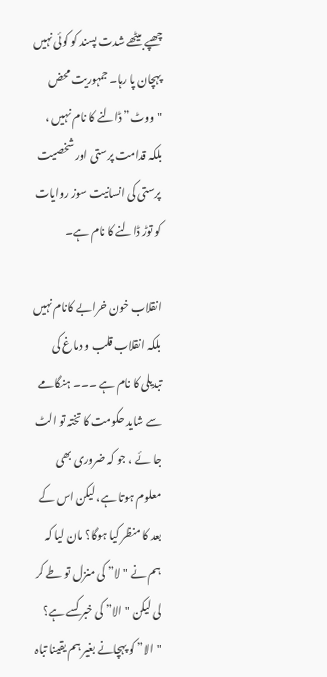چھپے بیٹھے شدت پسند کو کوئی نہیں پہچان پا رہا۔ جمہوریت محض "ووٹ” ڈالنے کا نام نہیں ، بلکہ قدامت پرستی اور شخصیت پرستی کی انسانیت سوز روایات کو توڑ ڈالنے کا نام ہے۔

انقلاب خون خرابے کانام نہیں بلکہ انقلاب قلب و دماغ کی تبدیلی کا نام ہے ۔۔۔ ہنگامے سے شاید حکومت کا تختہ تو الٹ جا ئے ، جو کہ ضروری بھی معلوم ہوتا ہے، لیکن اس کے بعد کا منظر کیا ہوگا؟ مان لیا کہ ہم نے "لا” کی منزل تو طے کر لی لیکن "الا” کی خبر کسے ہے؟ "الا” کو پہچانے بغیر ہم یقینا تباہ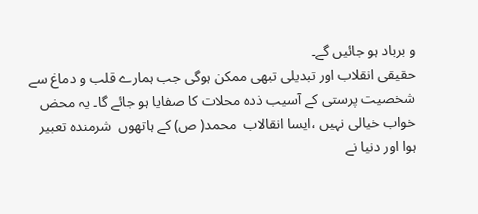و برباد ہو جائیں گے۔
حقیقی انقلاب اور تبدیلی تبھی ممکن ہوگی جب ہمارے قلب و دماغ سے شخصیت پرستی کے آسیب ذدہ محلات کا صفایا ہو جائے گا۔ یہ محض خواب خیالی نہیں ،ایسا انقالاب  محمد( ص) کے ہاتھوں  شرمندہ تعبیر ہوا اور دنیا نے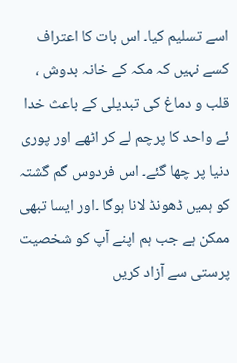اسے تسلیم کیا۔ اس بات کا اعتراف کسے نہیں کہ مکہ کے خانہ بدوش ، قلب و دماغ کی تبدیلی کے باعث خدا ئے واحد کا پرچم لے کر اٹھے اور پوری دنیا پر چھا گئے۔ اس فردوس گم گشتہ کو ہمیں ڈھونڈ لانا ہوگا ۔اور ایسا تبھی ممکن ہے جب ہم اپنے آپ کو شخصیت پرستی سے آزاد کریں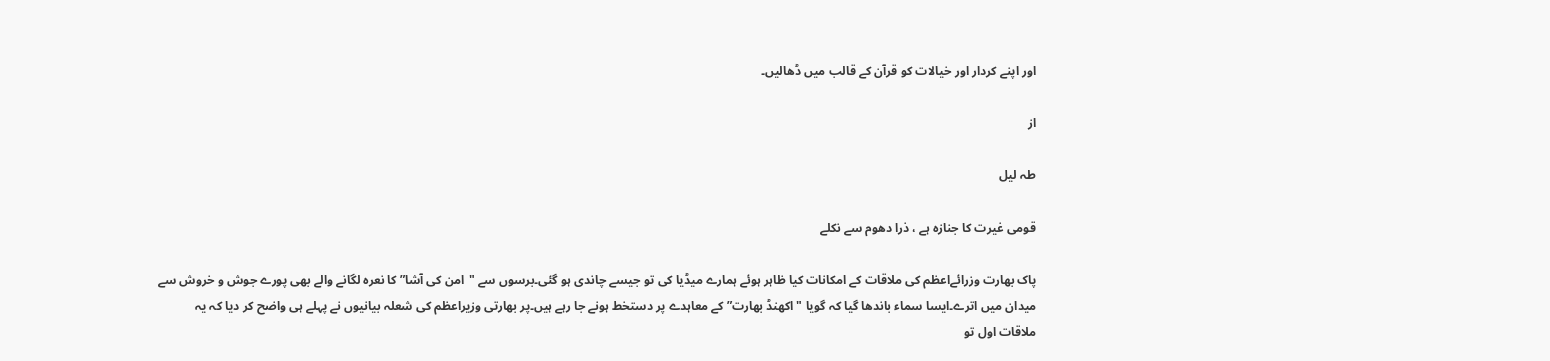اور اپنے کردار اور خیالات کو قرآن کے قالب میں ڈھالیں۔

از

طہ لیل

قومی غیرت کا جنازہ ہے ، ذرا دھوم سے نکلے

پاک بھارت وزرائےاعظم کی ملاقات کے امکانات کیا ظاہر ہوئے ہمارے میڈیا کی تو جیسے چاندی ہو گئی۔برسوں سے "امن کی آشا” کا نعرہ لگانے والے بھی پورے جوش و خروش سے میدان میں اترے۔ایسا سماء باندھا گیا کہ گویا "اکھنڈ بھارت” کے معاہدے پر دستخط ہونے جا رہے ہیں۔پر بھارتی وزیراعظم کی شعلہ بیانیوں نے پہلے ہی واضح کر دیا کہ یہ ملاقات اول تو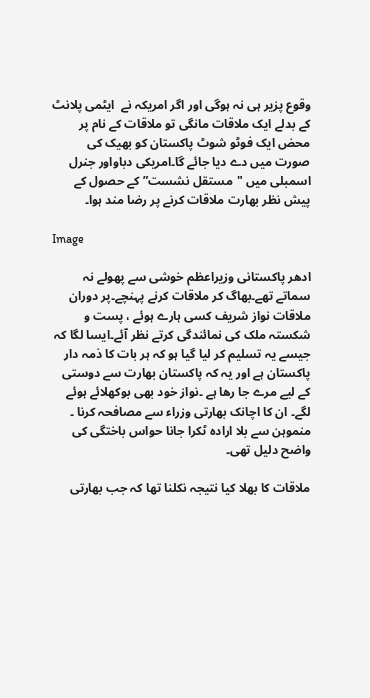وقوع پزیر ہی نہ ہوگی اور اگر امریکہ نے  ایٹمی پلانٹ کے بدلے ایک ملاقات مانگی تو ملاقات کے نام پر محض ایک فوٹو شوٹ پاکستان کو بھیک کی صورت میں دے دیا جائے گا۔امریکی دباواور جنرل اسمبلی میں "مستقل نشست” کے حصول کے پیش نظر بھارت ملاقات کرنے پر رضا مند ہوا۔

Image

ادھر پاکستانی وزیراعظم خوشی سے پھولے نہ سماتے تھے۔بھاگ کر ملاقات کرنے پہنچے۔پر دوران ملاقات نواز شریف کسی ہارے ہوئے ، پست و شکستہ ملک کی نمائندگی کرتے نظر آئے۔ایسا لگا کہ جیسے یہ تسلیم کر لیا گیا ہو کہ ہر بات کا ذمہ دار پاکستان ہے اور یہ کہ پاکستان بھارت سے دوستی کے لیے مرے جا رھا ہے ۔نواز خود بھی بوکھلائے ہوئے لگے۔ ان کا اچانک بھارتی وزراء سے مصافحہ کرنا ۔ منموہن سے بلا ارادہ ٹکرا جانا حواس باختگی کی واضح دلیل تھی۔

ملاقات کا بھلا کیا نتیجہ نکلنا تھا کہ جب بھارتی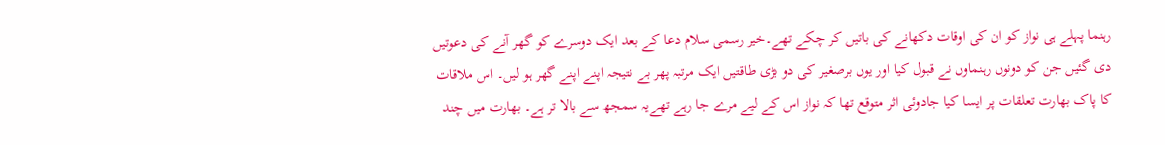رہنما پہلے ہی نواز کو ان کی اوقات دکھانے کی باتیں کر چکے تھے۔خیر رسمی سلام دعا کے بعد ایک دوسرے کو گھر آنے کی دعوتیں دی گئیں جن کو دونوں رہنماوں نے قبول کیا اور یوں برصغیر کی دو بڑی طاقتیں ایک مرتبہ پھر بے نتیجہ اپنے اپنے گھر ہو لیں۔ اس ملاقات  کا پاک بھارت تعلقات پر ایسا کیا جادوئی اثر متوقع تھا کہ نواز اس کے لیے مرے جا رہے تھےیہ سمجھ سے بالا تر ہے۔ بھارت میں چند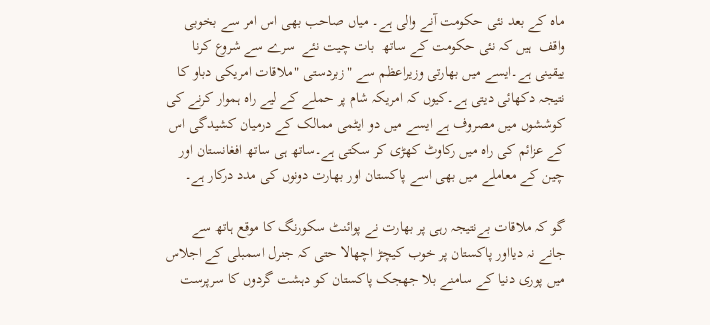ماہ کے بعد نئی حکومت آنے والی ہے۔ میاں صاحب بھی اس امر سے بخوبی واقف  ہیں کہ نئی حکومت کے ساتھ  بات چیت نئے  سرے سے شروع کرنا ییقینی ہے۔ایسے میں بھارتی وزیراعظم سے "زبردستی "ملاقات امریکی دباو کا نتیجہ دکھائی دیتی ہے۔کیوں کہ امریکہ شام پر حملے کے لیے راہ ہموار کرنے کی کوششوں میں مصروف ہے ایسے میں دو ایٹمی ممالک کے درمیان کشیدگی اس کے عزائم کی راہ میں رکاوٹ کھڑی کر سکتی ہے۔ساتھ ہی ساتھ افغانستان اور چین کے معاملے میں بھی اسے پاکستان اور بھارت دونوں کی مدد درکار ہے۔

گو کہ ملاقات بےنتیجہ رہی پر بھارت نے پوائنٹ سکورنگ کا موقع ہاتھ سے جانے نہ دیااور پاکستان پر خوب کیچڑ اچھالا حتی کہ جنرل اسمبلی کے اجلاس میں پوری دنیا کے سامنے بلا جھجک پاکستان کو دہشت گردوں کا سرپرست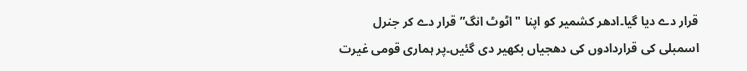قرار دے دیا گیا۔ادھر کشمیر کو اپنا "اٹوٹ انگ” قرار دے کر جنرل اسمبلی کی قراردادوں کی دھجیاں بکھیر دی گئیں۔پر ہماری قومی غیرت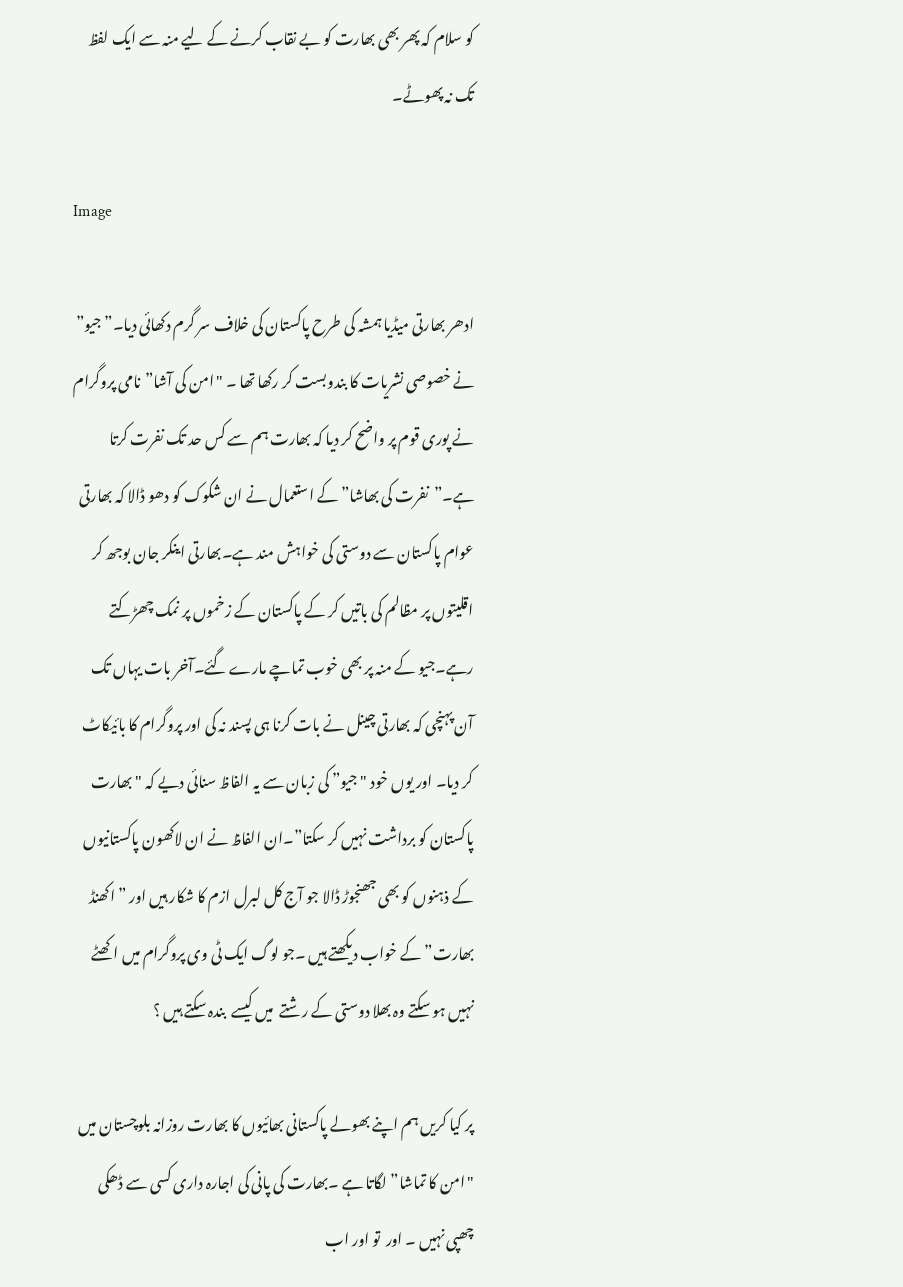کو سلام کہ پھر بھی بھارت کو بے نقاب کرنے کے لیے منہ سے ایک لفظ تک نہ پھوٹے۔

Image

ادھر بھارتی میڈیا ہمشہ کی طرح پاکستان کی خلاف سر گرم دکھائی دیا۔”جیو” نے خصوصی نشریات کا بندوبست کر رکھا تھا ۔ "امن کی آشا”نامی پروگرام نے پوری قوم پر واضح کر دیا کہ بھارت ہم سے کس حد تک نفرت کرتا ہے۔”نفرت کی بھاشا” کے استعمال نے ان شکوک کو دھو ڈالا کہ بھارتی عوام پاکستان سے دوستی کی خواہش مند ہے۔بھارتی اینکر جان بوجھ کر اقلیتوں پر مظالم کی باتیں کر کے پاکستان کے زخموں پر نمک چھڑکتے رہے۔جیو کے منہ پر بھی خوب تماچے مارے گئے۔آخر بات یہاں تک آن پہنچی کہ بھارتی چینل نے بات کرنا ہی پسند نہ کی اور پروگرام کا بائیکاٹ کر دیا۔ اور یوں خود "جیو” کی زبان سے یہ الفاظ سنائی دیے کہ "بھارت پاکستان کو برداشت نہیں کر سکتا”۔ان الفاظ نے ان لاکھون پاکستانیوں کے ذہنوں کو بھی جھنجوڑ ڈالا جو آج کل لبرل ازم کا شکار ہیں اور ” اکھنڈ بھارت” کے خواب دیکھتے ہیں ۔جو لوگ ایک ٹی وی پروگرام میں اکھٹے نہیں ہو سکتے وہ بھلا دوستی کے رشتے  میں کیسے  بندہ سکتے ہیں ؟

پر کیا کریں ہم اپنے بھولے پاکستانی بھائیوں کا بھارت روزانہ بلوچستان میں "امن کا تماشا” لگاتا ہے ۔بھارت کی پانی کی اجارہ داری کسی سے ڈھکی چھپی نہیں ۔ اور  تو اور اب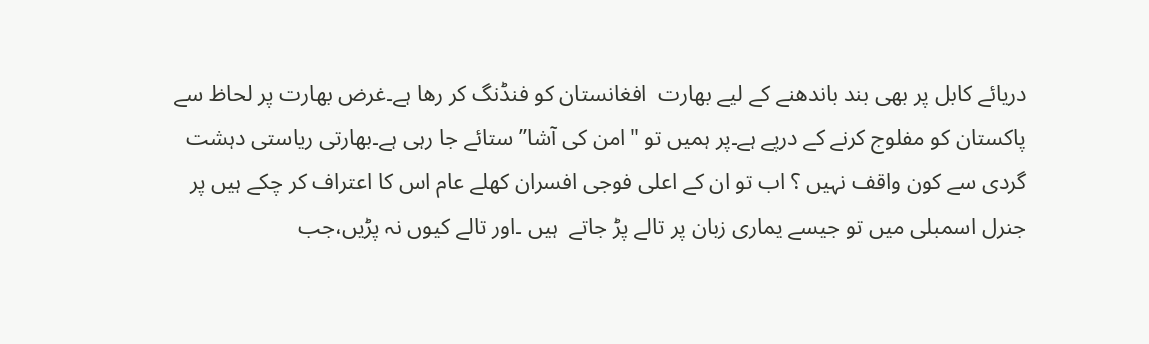دریائے کابل پر بھی بند باندھنے کے لیے بھارت  افغانستان کو فنڈنگ کر رھا ہے۔غرض بھارت پر لحاظ سے پاکستان کو مفلوج کرنے کے درپے ہے۔پر ہمیں تو "امن کی آشا” ستائے جا رہی ہے۔بھارتی ریاستی دہشت گردی سے کون واقف نہیں ؟ اب تو ان کے اعلی فوجی افسران کھلے عام اس کا اعتراف کر چکے ہیں پر جنرل اسمبلی میں تو جیسے یماری زبان پر تالے پڑ جاتے  ہیں ۔اور تالے کیوں نہ پڑیں،جب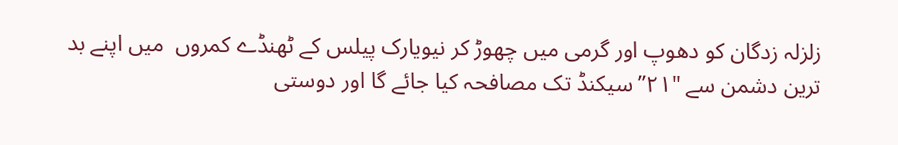زلزلہ زدگان کو دھوپ اور گرمی میں چھوڑ کر نیویارک پیلس کے ٹھنڈے کمروں  میں اپنے بد ترین دشمن سے "۲۱” سیکنڈ تک مصافحہ کیا جائے گا اور دوستی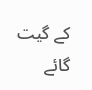کے گیت گائے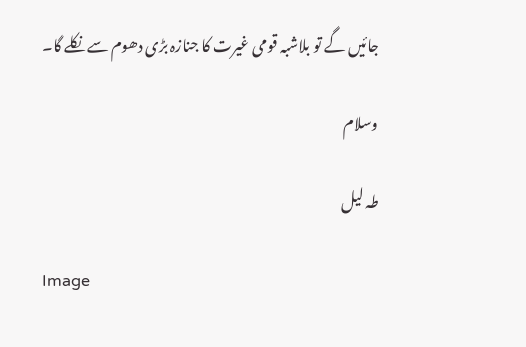جائیں گے تو بلاشبہ قومی غیرت کا جنازہ بڑی دھوم سے نکلے گا۔

وسلام

طہ لیل

Image